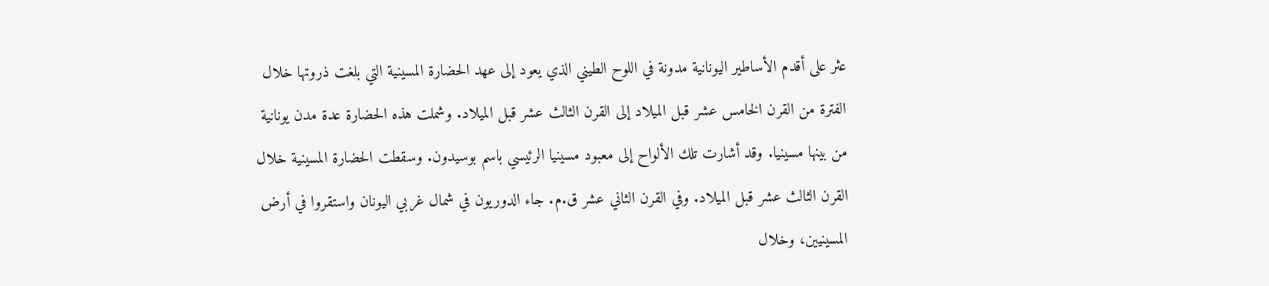عثر على أقدم الأساطير اليونانية مدونة في اللوح الطيني الذي يعود إلى عهد الحضارة المسينية التي بلغت ذروتها خلال الفترة من القرن الخامس عشر قبل الميلاد إلى القرن الثالث عشر قبل الميلاد. وشملت هذه الحضارة عدة مدن يونانية من بينها مسينيا. وقد أشارت تلك الألواح إلى معبود مسينيا الرئيسي باسم بوسيدون. وسقطت الحضارة المسينية خلال القرن الثالث عشر قبل الميلاد. وفي القرن الثاني عشر ق.م. جاء الدوريون في شمال غربي اليونان واستقروا في أرض المسينيين، وخلال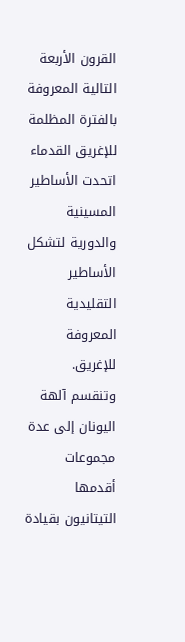القرون الأربعة التالية المعروفة بالفترة المظلمة للإغريق القدماء اتحدت الأساطير المسينية والدورية لتشكل الأساطير التقليدية المعروفة للإغريق.
وتنقسم آلهة اليونان إلى عدة مجموعات أقدمها التيتانيون بقيادة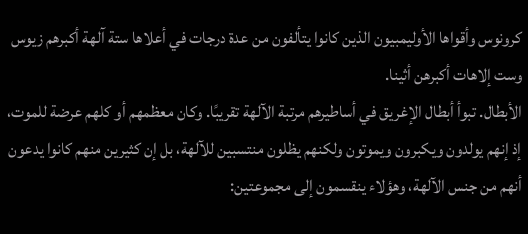كرونوس وأقواها الأوليمبيون الذين كانوا يتألفون من عدة درجات في أعلاها ستة آلهة أكبرهم زيوس وست إلاهات أكبرهن أثينا.
الأبطال. تبوأ أبطال الإغريق في أساطيرهم مرتبة الآلهة تقريبًا. وكان معظمهم أو كلهم عرضة للموت، إذ إنهم يولدون ويكبرون ويموتون ولكنهم يظلون منتسبين للآلهة، بل إن كثيرين منهم كانوا يدعون أنهم من جنس الآلهة، وهؤلاء ينقسمون إلى مجموعتين: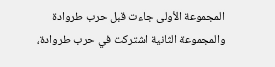المجموعة الأولى جاءت قبل حرب طروادة والمجموعة الثانية اشتركت في حرب طروادة،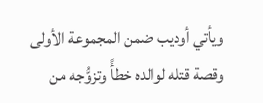ويأتي أوديب ضمن المجموعة الأولى وقصة قتله لوالده خطأً وتزوُّجه من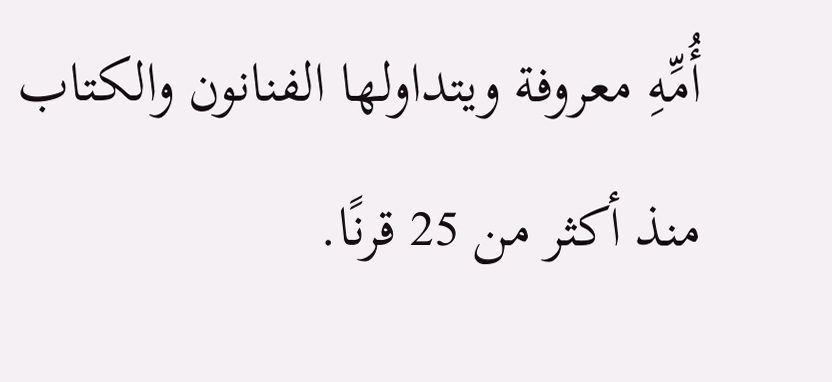أُمِّهِ معروفة ويتداولها الفنانون والكتاب منذ أكثر من 25 قرنًا.